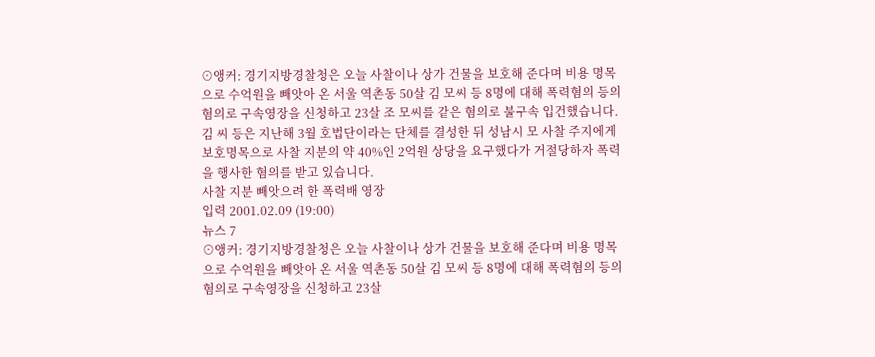⊙앵커: 경기지방경찰청은 오늘 사찰이나 상가 건물을 보호해 준다며 비용 명목으로 수억원을 빼앗아 온 서울 역촌동 50살 김 모씨 등 8명에 대해 폭력혐의 등의 혐의로 구속영장을 신청하고 23살 조 모씨를 같은 혐의로 불구속 입건했습니다.
김 씨 등은 지난해 3월 호법단이라는 단체를 결성한 뒤 성남시 모 사찰 주지에게 보호명목으로 사찰 지분의 약 40%인 2억원 상당을 요구했다가 거절당하자 폭력을 행사한 혐의를 받고 있습니다.
사찰 지분 빼앗으려 한 폭력배 영장
입력 2001.02.09 (19:00)
뉴스 7
⊙앵커: 경기지방경찰청은 오늘 사찰이나 상가 건물을 보호해 준다며 비용 명목으로 수억원을 빼앗아 온 서울 역촌동 50살 김 모씨 등 8명에 대해 폭력혐의 등의 혐의로 구속영장을 신청하고 23살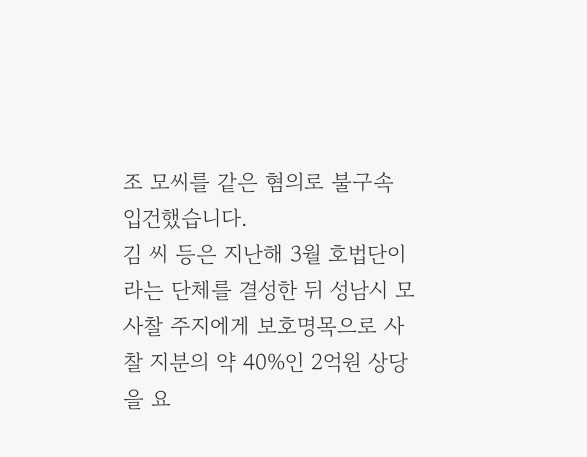조 모씨를 같은 혐의로 불구속 입건했습니다.
김 씨 등은 지난해 3월 호법단이라는 단체를 결성한 뒤 성남시 모 사찰 주지에게 보호명목으로 사찰 지분의 약 40%인 2억원 상당을 요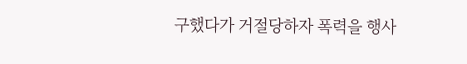구했다가 거절당하자 폭력을 행사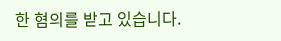한 혐의를 받고 있습니다.